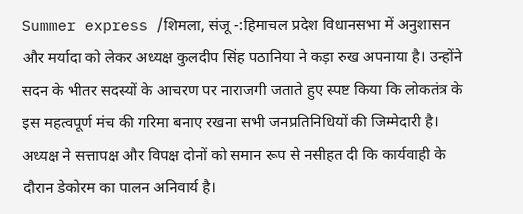Summer express /शिमला, संजू -:हिमाचल प्रदेश विधानसभा में अनुशासन और मर्यादा को लेकर अध्यक्ष कुलदीप सिंह पठानिया ने कड़ा रुख अपनाया है। उन्होंने सदन के भीतर सदस्यों के आचरण पर नाराजगी जताते हुए स्पष्ट किया कि लोकतंत्र के इस महत्वपूर्ण मंच की गरिमा बनाए रखना सभी जनप्रतिनिधियों की जिम्मेदारी है।
अध्यक्ष ने सत्तापक्ष और विपक्ष दोनों को समान रूप से नसीहत दी कि कार्यवाही के दौरान डेकोरम का पालन अनिवार्य है।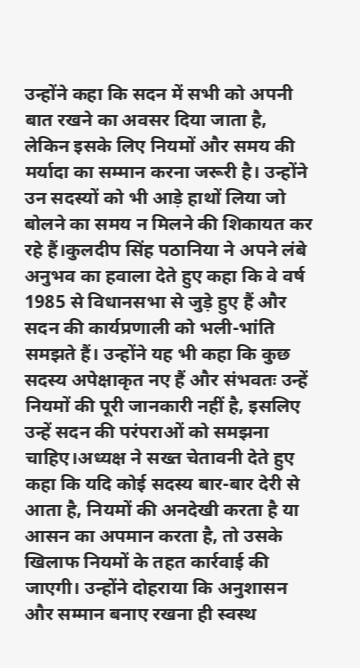उन्होंने कहा कि सदन में सभी को अपनी बात रखने का अवसर दिया जाता है, लेकिन इसके लिए नियमों और समय की मर्यादा का सम्मान करना जरूरी है। उन्होंने उन सदस्यों को भी आड़े हाथों लिया जो बोलने का समय न मिलने की शिकायत कर रहे हैं।कुलदीप सिंह पठानिया ने अपने लंबे अनुभव का हवाला देते हुए कहा कि वे वर्ष 1985 से विधानसभा से जुड़े हुए हैं और सदन की कार्यप्रणाली को भली-भांति समझते हैं। उन्होंने यह भी कहा कि कुछ सदस्य अपेक्षाकृत नए हैं और संभवतः उन्हें नियमों की पूरी जानकारी नहीं है, इसलिए उन्हें सदन की परंपराओं को समझना चाहिए।अध्यक्ष ने सख्त चेतावनी देते हुए कहा कि यदि कोई सदस्य बार-बार देरी से आता है, नियमों की अनदेखी करता है या आसन का अपमान करता है, तो उसके खिलाफ नियमों के तहत कार्रवाई की जाएगी। उन्होंने दोहराया कि अनुशासन और सम्मान बनाए रखना ही स्वस्थ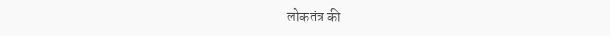लोकतंत्र की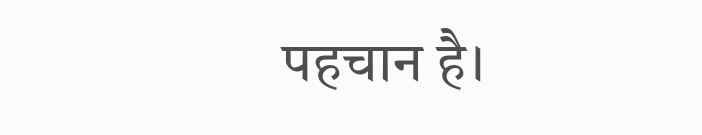पहचान है।